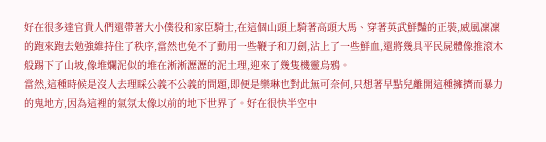好在很多達官貴人們還帶著大小僕役和家臣騎士,在這個山頭上騎著高頭大馬、穿著英武鮮豔的正裝,威風凜凜的跑來跑去勉強維持住了秩序,當然也免不了動用一些鞭子和刀劍,沾上了一些鮮血,還將幾具平民屍體像推滾木般踢下了山坡,像堆爛泥似的堆在淅淅瀝瀝的泥土理,迎來了幾隻機靈烏鴉。
當然,這種時候是沒人去理睬公義不公義的問題,即便是樂琳也對此無可奈何,只想著早點兒離開這種擁擠而暴力的鬼地方,因為這裡的氣氛太像以前的地下世界了。好在很快半空中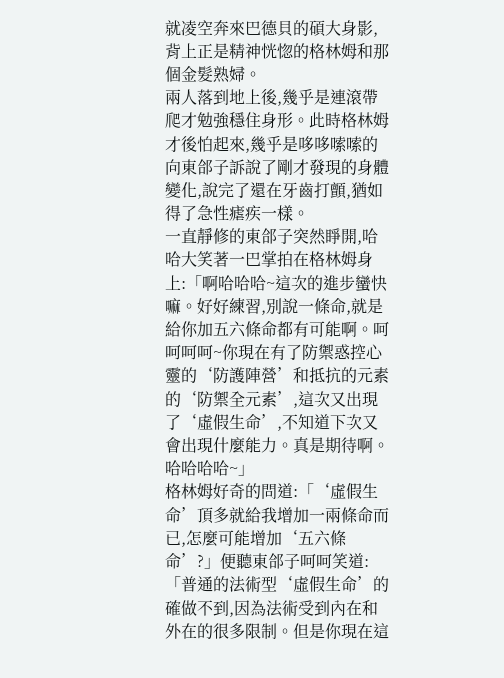就凌空奔來巴德貝的碩大身影,背上正是精神恍惚的格林姆和那個金髮熟婦。
兩人落到地上後,幾乎是連滾帶爬才勉強穩住身形。此時格林姆才後怕起來,幾乎是哆哆嗦嗦的向東郃子訴說了剛才發現的身體變化,說完了還在牙齒打顫,猶如得了急性瘧疾一樣。
一直靜修的東郃子突然睜開,哈哈大笑著一巴掌拍在格林姆身上:「啊哈哈哈~這次的進步蠻快嘛。好好練習,別說一條命,就是給你加五六條命都有可能啊。呵呵呵呵~你現在有了防禦惑控心靈的‘防護陣營’和抵抗的元素的‘防禦全元素’,這次又出現了‘虛假生命’,不知道下次又會出現什麼能力。真是期待啊。哈哈哈哈~」
格林姆好奇的問道:「‘虛假生命’頂多就給我增加一兩條命而已,怎麼可能增加‘五六條命’?」便聽東郃子呵呵笑道:「普通的法術型‘虛假生命’的確做不到,因為法術受到內在和外在的很多限制。但是你現在這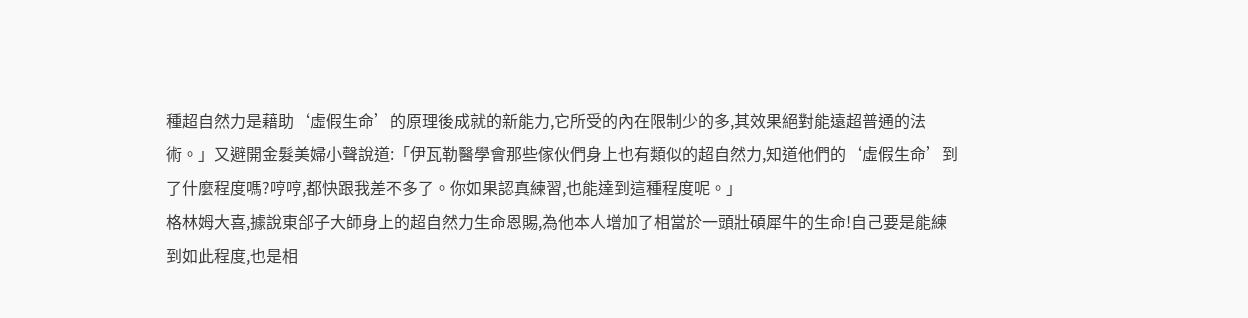種超自然力是藉助‘虛假生命’的原理後成就的新能力,它所受的內在限制少的多,其效果絕對能遠超普通的法術。」又避開金髮美婦小聲說道:「伊瓦勒醫學會那些傢伙們身上也有類似的超自然力,知道他們的‘虛假生命’到了什麼程度嗎?哼哼,都快跟我差不多了。你如果認真練習,也能達到這種程度呢。」
格林姆大喜,據說東郃子大師身上的超自然力生命恩賜,為他本人增加了相當於一頭壯碩犀牛的生命!自己要是能練到如此程度,也是相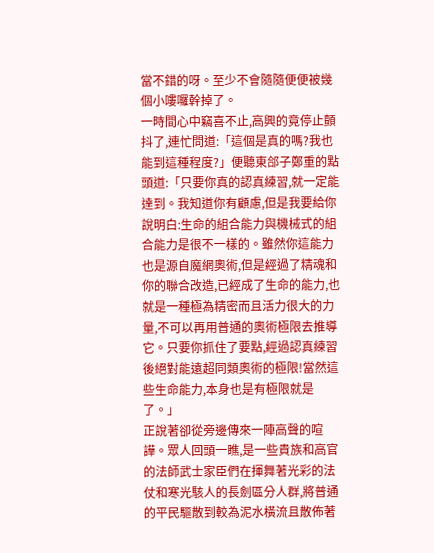當不錯的呀。至少不會隨隨便便被幾個小嘍囉幹掉了。
一時間心中竊喜不止,高興的竟停止顫抖了,連忙問道:「這個是真的嗎?我也能到這種程度?」便聽東郃子鄭重的點頭道:「只要你真的認真練習,就一定能達到。我知道你有顧慮,但是我要給你說明白:生命的組合能力與機械式的組合能力是很不一樣的。雖然你這能力也是源自魔網奧術,但是經過了精魂和你的聯合改造,已經成了生命的能力,也就是一種極為精密而且活力很大的力量,不可以再用普通的奧術極限去推導它。只要你抓住了要點,經過認真練習後絕對能遠超同類奧術的極限!當然這些生命能力,本身也是有極限就是了。」
正說著卻從旁邊傳來一陣高聲的喧譁。眾人回頭一瞧,是一些貴族和高官的法師武士家臣們在揮舞著光彩的法仗和寒光駭人的長劍區分人群,將普通的平民驅散到較為泥水橫流且散佈著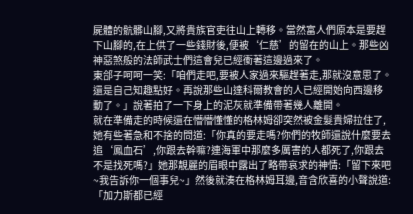屍體的骯髒山腳,又將貴族官吏往山上轉移。當然富人們原本是要趕下山腳的,在上供了一些錢財後,便被‘仁慈’的留在的山上。那些凶神惡煞般的法師武士們這會兒已經衝著這邊過來了。
東郃子呵呵一笑:「咱們走吧,要被人家過來驅趕著走,那就沒意思了。還是自己知趣點好。再說那些山達科爾教會的人已經開始向西邊移動了。」說著拍了一下身上的泥灰就準備帶著幾人離開。
就在準備走的時候還在懵懵懂懂的格林姆卻突然被金髮貴婦拉住了,她有些著急和不捨的問道:「你真的要走嗎?你們的牧師還說什麼要去追‘鳳血石’,你跟去幹嘛?連海軍中那麼多厲害的人都死了,你跟去不是找死嗎?」她那靚麗的眉眼中露出了略帶哀求的神情:「留下來吧~我告訴你一個事兒~」然後就湊在格林姆耳邊,音含欣喜的小聲說道:「加力斯都已經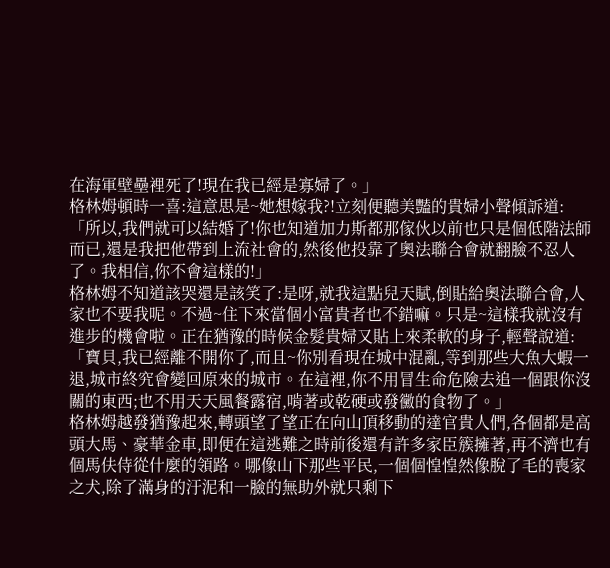在海軍壁壘裡死了!現在我已經是寡婦了。」
格林姆頓時一喜:這意思是~她想嫁我?!立刻便聽美豔的貴婦小聲傾訴道:「所以,我們就可以結婚了!你也知道加力斯都那傢伙以前也只是個低階法師而已,還是我把他帶到上流社會的,然後他投靠了奧法聯合會就翻臉不忍人了。我相信,你不會這樣的!」
格林姆不知道該哭還是該笑了:是呀,就我這點兒天賦,倒貼給奧法聯合會,人家也不要我呢。不過~住下來當個小富貴者也不錯嘛。只是~這樣我就沒有進步的機會啦。正在猶豫的時候金髮貴婦又貼上來柔軟的身子,輕聲說道:「寶貝,我已經離不開你了,而且~你別看現在城中混亂,等到那些大魚大蝦一退,城市終究會變回原來的城市。在這裡,你不用冒生命危險去追一個跟你沒關的東西;也不用天天風餐露宿,啃著或乾硬或發黴的食物了。」
格林姆越發猶豫起來,轉頭望了望正在向山頂移動的達官貴人們,各個都是高頭大馬、豪華金車,即便在這逃難之時前後還有許多家臣簇擁著,再不濟也有個馬伕侍從什麼的領路。哪像山下那些平民,一個個惶惶然像脫了毛的喪家之犬,除了滿身的汙泥和一臉的無助外就只剩下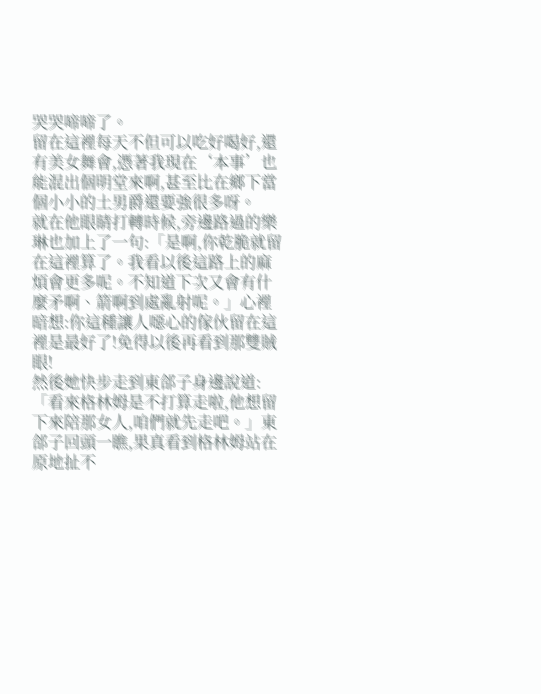哭哭啼啼了。
留在這裡每天不但可以吃好喝好,還有美女舞會,憑著我現在‘本事’也能混出個明堂來啊,甚至比在鄉下當個小小的土男爵還要強很多呀。
就在他眼睛打轉時候,旁邊路過的樂琳也加上了一句:「是啊,你乾脆就留在這裡算了。我看以後這路上的麻煩會更多呢。不知道下次又會有什麼矛啊、箭啊到處亂射呢。」心裡暗想:你這種讓人噁心的傢伙留在這裡是最好了!免得以後再看到那雙賊眼!
然後她快步走到東郃子身邊說道:「看來格林姆是不打算走啦,他想留下來陪那女人,咱們就先走吧。」東郃子回頭一瞧,果真看到格林姆站在原地扯不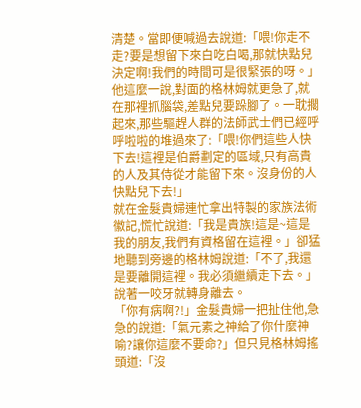清楚。當即便喊過去說道:「喂!你走不走?要是想留下來白吃白喝,那就快點兒決定啊!我們的時間可是很緊張的呀。」
他這麼一說,對面的格林姆就更急了,就在那裡抓腦袋,差點兒要跺腳了。一耽擱起來,那些驅趕人群的法師武士們已經呼呼啦啦的堆過來了:「喂!你們這些人快下去!這裡是伯爵劃定的區域,只有高貴的人及其侍從才能留下來。沒身份的人快點兒下去!」
就在金髮貴婦連忙拿出特製的家族法術徽記,慌忙說道:「我是貴族!這是~這是我的朋友,我們有資格留在這裡。」卻猛地聽到旁邊的格林姆說道:「不了,我還是要離開這裡。我必須繼續走下去。」說著一咬牙就轉身離去。
「你有病啊?!」金髮貴婦一把扯住他,急急的說道:「氣元素之神給了你什麼神喻?讓你這麼不要命?」但只見格林姆搖頭道:「沒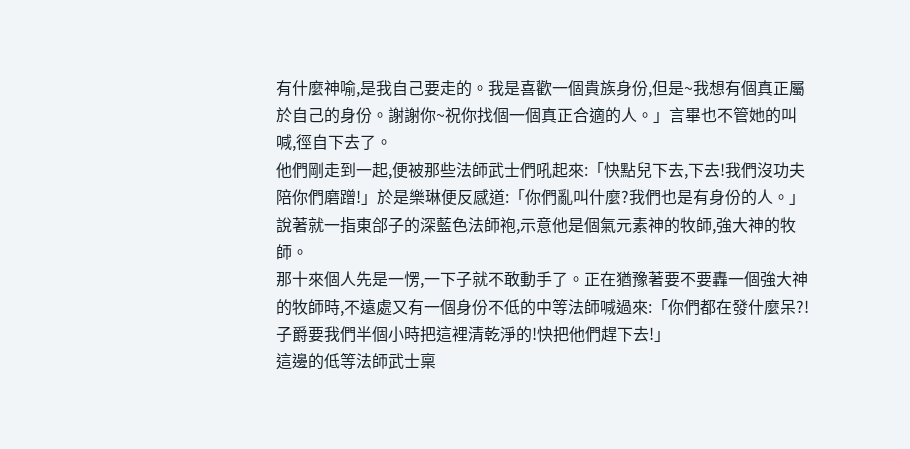有什麼神喻,是我自己要走的。我是喜歡一個貴族身份,但是~我想有個真正屬於自己的身份。謝謝你~祝你找個一個真正合適的人。」言畢也不管她的叫喊,徑自下去了。
他們剛走到一起,便被那些法師武士們吼起來:「快點兒下去,下去!我們沒功夫陪你們磨蹭!」於是樂琳便反感道:「你們亂叫什麼?我們也是有身份的人。」說著就一指東郃子的深藍色法師袍,示意他是個氣元素神的牧師,強大神的牧師。
那十來個人先是一愣,一下子就不敢動手了。正在猶豫著要不要轟一個強大神的牧師時,不遠處又有一個身份不低的中等法師喊過來:「你們都在發什麼呆?!子爵要我們半個小時把這裡清乾淨的!快把他們趕下去!」
這邊的低等法師武士稟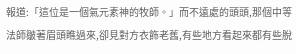報道:「這位是一個氣元素神的牧師。」而不遠處的頭頭,那個中等法師皺著眉頭瞧過來,卻見對方衣飾老舊,有些地方看起來都有些脫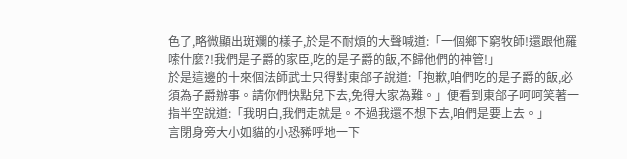色了,略微顯出斑斕的樣子,於是不耐煩的大聲喊道:「一個鄉下窮牧師!還跟他羅嗦什麼?!我們是子爵的家臣,吃的是子爵的飯,不歸他們的神管!」
於是這邊的十來個法師武士只得對東郃子說道:「抱歉,咱們吃的是子爵的飯,必須為子爵辦事。請你們快點兒下去,免得大家為難。」便看到東郃子呵呵笑著一指半空說道:「我明白,我們走就是。不過我還不想下去,咱們是要上去。」
言閉身旁大小如貓的小恐豨呼地一下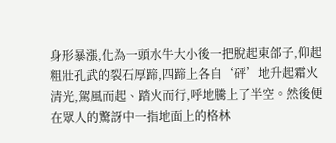身形暴漲,化為一頭水牛大小後一把脫起東郃子,仰起粗壯孔武的裂石厚蹄,四蹄上各自‘砰’地升起霜火清光,駕風而起、踏火而行,呼地騰上了半空。然後便在眾人的驚訝中一指地面上的格林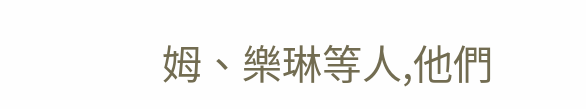姆、樂琳等人,他們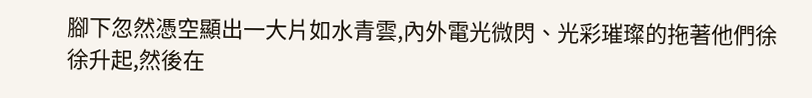腳下忽然憑空顯出一大片如水青雲,內外電光微閃、光彩璀璨的拖著他們徐徐升起,然後在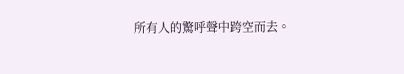所有人的驚呼聲中跨空而去。